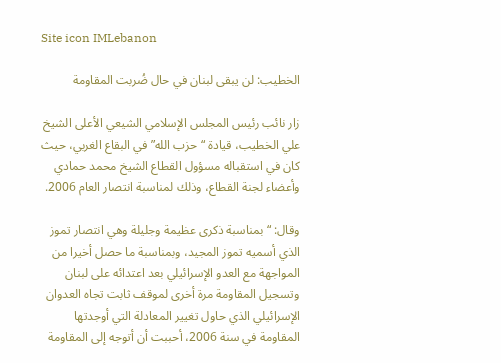Site icon IMLebanon

الخطيب: لن يبقى لبنان في حال ضُربت المقاومة

زار نائب رئيس المجلس الإسلامي الشيعي الأعلى الشيخ علي الخطيب، قيادة “حزب الله” في البقاع الغربي، حيث كان في استقباله مسؤول القطاع الشيخ محمد حمادي وأعضاء لجنة القطاع، وذلك لمناسبة انتصار العام 2006.

وقال: “بمناسبة ذكرى عظيمة وجليلة وهي انتصار تموز الذي أسميه تموز المجيد، وبمناسبة ما حصل أخيرا من المواجهة مع العدو الإسرائيلي بعد اعتدائه على لبنان وتسجيل المقاومة مرة أخرى لموقف ثابت تجاه العدوان الإسرائيلي الذي حاول تغيير المعادلة التي أوجدتها المقاومة في سنة 2006، أحببت أن أتوجه إلى المقاومة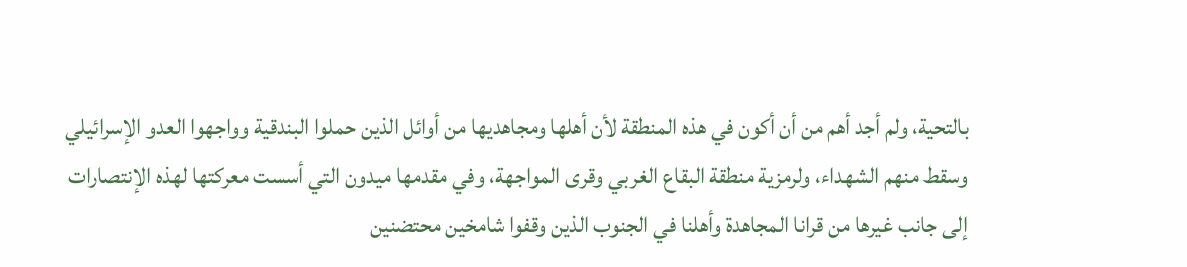بالتحية، ولم أجد أهم من أن أكون في هذه المنطقة لأن أهلها ومجاهديها من أوائل الذين حملوا البندقية وواجهوا العدو الإسرائيلي وسقط منهم الشهداء، ولرمزية منطقة البقاع الغربي وقرى المواجهة، وفي مقدمها ميدون التي أسست معركتها لهذه الإنتصارات إلى جانب غيرها من قرانا المجاهدة وأهلنا في الجنوب الذين وقفوا شامخين محتضنين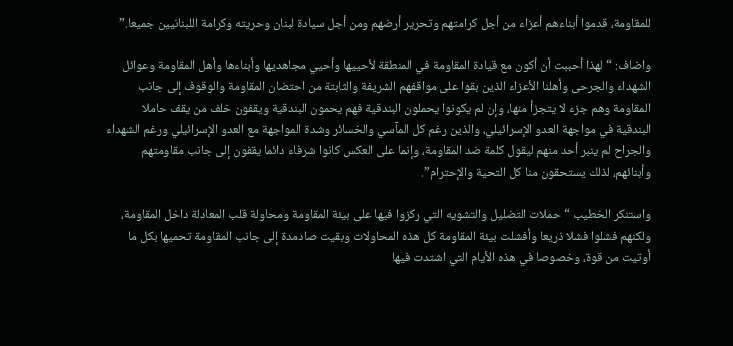للمقاومة، قدموا أبناءهم أعزاء من أجل كرامتهم وتحرير أرضهم ومن أجل سيادة لبنان وحريته وكرامة اللبنانيين جميعا.”

واضاف: “لهذا أحببت أن أكون مع قيادة المقاومة في المنطقة لأحييها وأحيي مجاهديها وأبناءها وأهل المقاومة وعوائل الشهداء والجرحى وأهلنا الأعزاء الذين بقوا على مواقفهم الشريفة والثابتة من احتضان المقاومة والوقوف إلى جانب المقاومة وهم جزء لا يتجزأ منها، وإن لم يكونوا يحملون البندقية فهم يحمون البندقية ويقفون خلف من يقف حاملا البندقية في مواجهة العدو الإسرائيلي، والذين رغم كل المآسي والخسائر وشدة المواجهة مع العدو الإسرائيلي ورغم الشهداء والجراح لم ينبر أحد منهم ليقول كلمة ضد المقاومة، وإنما على العكس كانوا شرفاء دائما يقفون إلى جانب مقاومتهم وأبنائهم، لذلك يستحقون منا كل التحية والإحترام”.

واستنكر الخطيب “حملات التضليل والتشويه التي ركزوا فيها على بيئة المقاومة ومحاولة قلب المعادلة داخل المقاومة، ولكنهم فشلوا فشلا ذريعا وأفشلت بيئة المقاومة كل هذه المحاولات وبقيت صادمدة إلى جانب المقاومة تحميها بكل ما أوتيت من قوة، وخصوصا في هذه الأيام التي اشتدت فيها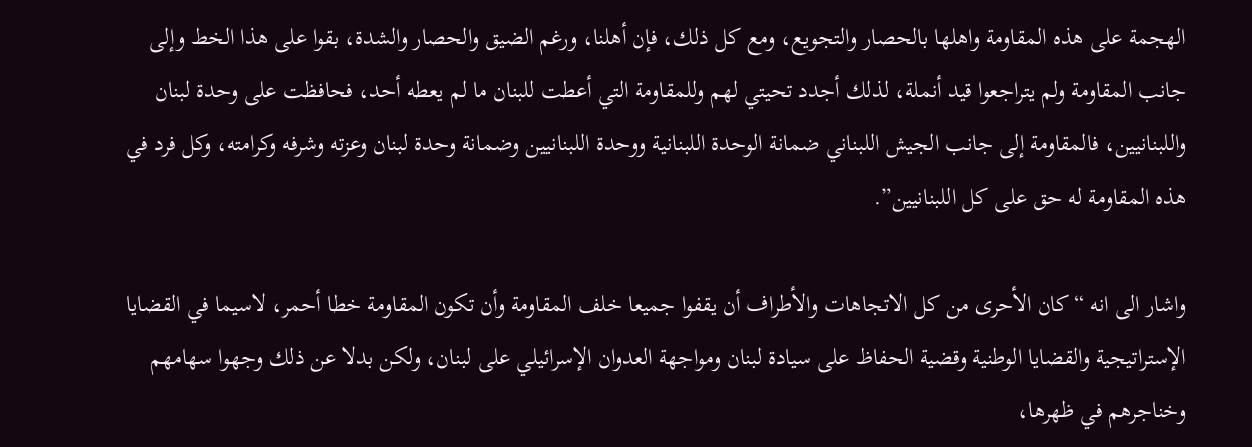الهجمة على هذه المقاومة واهلها بالحصار والتجويع، ومع كل ذلك، فإن أهلنا، ورغم الضيق والحصار والشدة، بقوا على هذا الخط وإلى جانب المقاومة ولم يتراجعوا قيد أنملة، لذلك أجدد تحيتي لهم وللمقاومة التي أعطت للبنان ما لم يعطه أحد، فحافظت على وحدة لبنان واللبنانيين، فالمقاومة إلى جانب الجيش اللبناني ضمانة الوحدة اللبنانية ووحدة اللبنانيين وضمانة وحدة لبنان وعزته وشرفه وكرامته، وكل فرد في هذه المقاومة له حق على كل اللبنانيين”.

واشار الى انه “كان الأحرى من كل الاتجاهات والأطراف أن يقفوا جميعا خلف المقاومة وأن تكون المقاومة خطا أحمر، لاسيما في القضايا الإستراتيجية والقضايا الوطنية وقضية الحفاظ على سيادة لبنان ومواجهة العدوان الإسرائيلي على لبنان، ولكن بدلا عن ذلك وجهوا سهامهم وخناجرهم في ظهرها،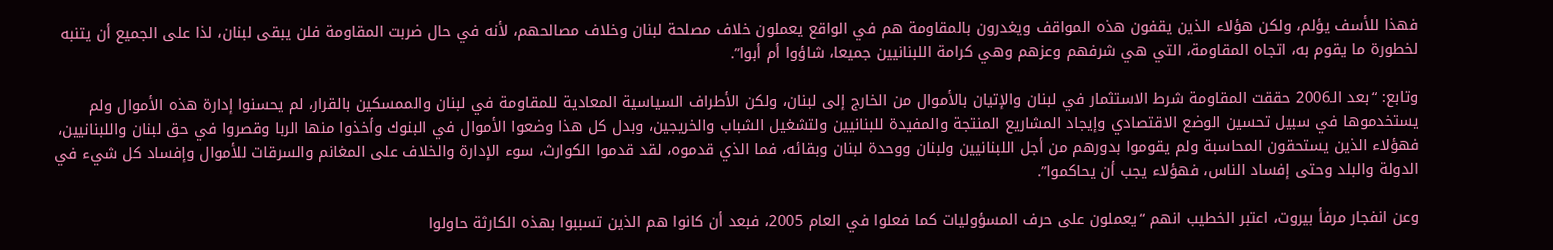فهذا للأسف يؤلم، ولكن هؤلاء الذين يقفون هذه المواقف ويغدرون بالمقاومة هم في الواقع يعملون خلاف مصلحة لبنان وخلاف مصالحهم، لأنه في حال ضربت المقاومة فلن يبقى لبنان، لذا على الجميع أن يتنبه لخطورة ما يقوم به، اتجاه المقاومة، التي هي شرفهم وعزهم وهي كرامة اللبنانيين جميعا، شاؤوا أم أبوا”.

وتابع: “بعد الـ2006 حققت المقاومة شرط الاستثمار في لبنان والإتيان بالأموال من الخارج إلى لبنان، ولكن الأطراف السياسية المعادية للمقاومة في لبنان والممسكين بالقرار، لم يحسنوا إدارة هذه الأموال ولم يستخدموها في سبيل تحسين الوضع الاقتصادي وإيجاد المشاريع المنتجة والمفيدة للبنانيين ولتشغيل الشباب والخريجين، وبدل كل هذا وضعوا الأموال في البنوك وأخذوا منها الربا وقصروا في حق لبنان واللبنانيين، فهؤلاء الذين يستحقون المحاسبة ولم يقوموا بدورهم من أجل اللبنانيين ولبنان ووحدة لبنان وبقائه، فما الذي قدموه، لقد قدموا الكوارث، سوء الإدارة والخلاف على المغانم والسرقات للأموال وإفساد كل شيء في الدولة والبلد وحتى إفساد الناس، فهؤلاء يجب أن يحاكموا”.

وعن انفجار مرفأ بيروت، اعتبر الخطيب انهم “يعملون على حرف المسؤوليات كما فعلوا في العام 2005، فبعد أن كانوا هم الذين تسببوا بهذه الكارثة حاولوا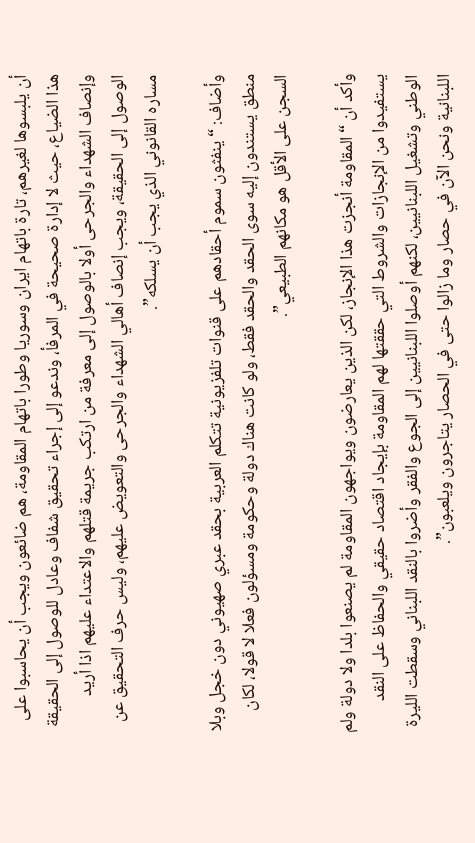أن يلبسوها لغيرهم، تارة باتهام ايران وسوريا وطورا باتهام المقاومة، هم ضائعون ويجب أن يحاسبوا على هذا الضياع، حيث لا إدارة صحيحة في المرفأ، وندعو إلى إجراء تحقيق شفاف وعادل للوصول إلى الحقيقة وإنصاف الشهداء والجرحى أولا بالوصول إلى معرفة من ارتكب جريمة قتلهم والاعتداء عليهم اذا أريد الوصول إلى الحقيقة، ويجب إنصاف أهالي الشهداء والجرحى والتعويض عليهم، وليس حرف التحقيق عن مساره القانوني الذي يجب أن يسلكه”.

وأضاف: “ينفثون سموم أحقادهم على قنوات تلفزيونية تتكلم العربية بحقد عبري صهيوني دون خجل وبلا منطق يستندون إليه سوى الحقد والحقد فقط، ولو كانت هناك دولة وحكومة ومسؤلون فعلا لا قولا، لكان السجن على الأقل هو مكانهم الطبيعي”.

وأكد أن “المقاومة أنجزت هذا الإنجاز، لكن الذين يعارضون ويواجهون المقاومة لم يصنعوا بلدا ولا دولة ولم يستفيدوا من الإنجازات والشروط التي حققتها لهم المقاومة بإيجاد اقتصاد حقيقي والحفاظ على النقد الوطني وتشغيل اللبنانيين، لكنهم أوصلوا اللبنانيين إلى الجوع والفقر وأضروا بالنقد اللبناني وسقطت الليرة اللبنانية ونحن الآن في حصار وما زالوا حتى في الحصار يتاجرون ويلعبون”.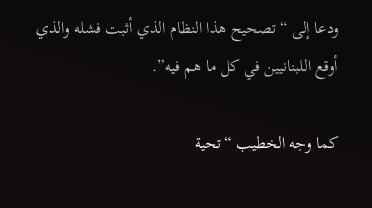ودعا إلى “تصحيح هذا النظام الذي أثبت فشله والذي أوقع اللبنانيين في كل ما هم فيه”.

كما وجه الخطيب “تحية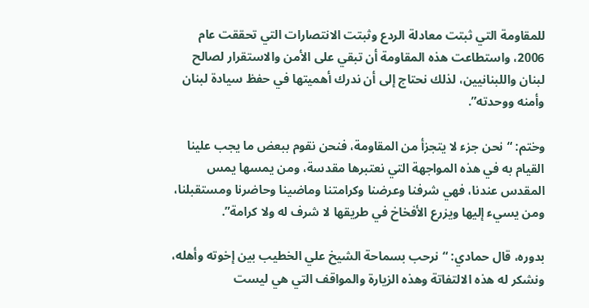للمقاومة التي ثبتت معادلة الردع وثبتت الانتصارات التي تحققت عام 2006، واستطاعت هذه المقاومة أن تبقي على الأمن والاستقرار لصالح لبنان واللبنانيين، لذلك نحتاج إلى أن ندرك أهميتها في حفظ سيادة لبنان وأمنه ووحدته”.

وختم: “نحن جزء لا يتجزأ من المقاومة، فنحن نقوم ببعض ما يجب علينا القيام به في هذه المواجهة التي نعتبرها مقدسة، ومن يمسها يمس المقدس عندنا، فهي شرفنا وعرضنا وكرامتنا وماضينا وحاضرنا ومستقبلنا، ومن يسيء إليها ويزرع الأفخاخ في طريقها لا شرف له ولا كرامة”.

بدوره، قال حمادي: “نرحب بسماحة الشيخ علي الخطيب بين إخوته وأهله، ونشكر له هذه الالتفاتة وهذه الزيارة والمواقف التي هي ليست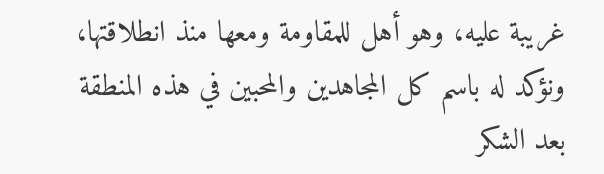غريبة عليه، وهو أهل للمقاومة ومعها منذ انطلاقتها، ونؤكد له باسم كل المجاهدين والمحبين في هذه المنطقة بعد الشكر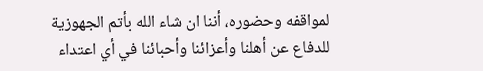لمواقفه وحضوره، أننا ان شاء الله بأتم الجهوزية للدفاع عن أهلنا وأعزائنا وأحبائنا في أي اعتداء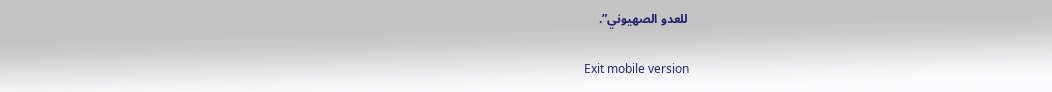للعدو الصهيوني”.

Exit mobile version